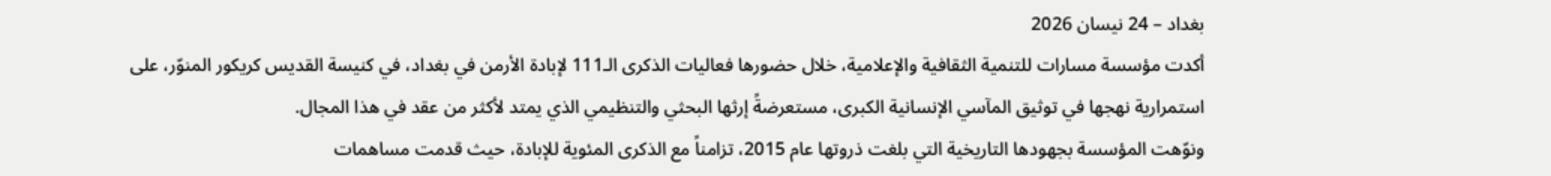بغداد – 24 نيسان 2026
أكدت مؤسسة مسارات للتنمية الثقافية والإعلامية، خلال حضورها فعاليات الذكرى الـ111 لإبادة الأرمن في بغداد، في كنيسة القديس كريكور المنوّر، على استمرارية نهجها في توثيق المآسي الإنسانية الكبرى، مستعرضةً إرثها البحثي والتنظيمي الذي يمتد لأكثر من عقد في هذا المجال.
ونوّهت المؤسسة بجهودها التاريخية التي بلغت ذروتها عام 2015، تزامناً مع الذكرى المئوية للإبادة، حيث قدمت مساهمات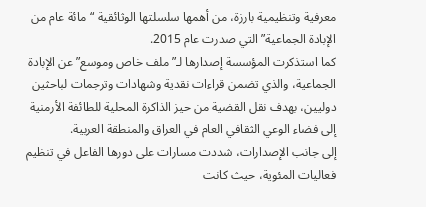معرفية وتنظيمية بارزة، من أهمها سلسلتها الوثائقية “مائة عام من الإبادة الجماعية” التي صدرت عام 2015.
كما استذكرت المؤسسة إصدارها لـ”ملف خاص وموسع” عن الإبادة الجماعية، والذي تضمن قراءات نقدية وشهادات وترجمات لباحثين دوليين، بهدف نقل القضية من حيز الذاكرة المحلية للطائفة الأرمنية إلى فضاء الوعي الثقافي العام في العراق والمنطقة العربية.
إلى جانب الإصدارات، شددت مسارات على دورها الفاعل في تنظيم فعاليات المئوية، حيث كانت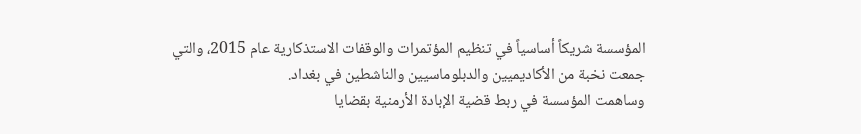المؤسسة شريكاً أساسياً في تنظيم المؤتمرات والوقفات الاستذكارية عام 2015، والتي جمعت نخبة من الأكاديميين والدبلوماسيين والناشطين في بغداد.
وساهمت المؤسسة في ربط قضية الإبادة الأرمنية بقضايا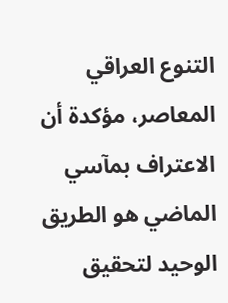التنوع العراقي المعاصر، مؤكدة أن الاعتراف بمآسي الماضي هو الطريق الوحيد لتحقيق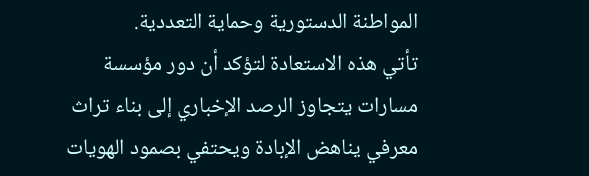المواطنة الدستورية وحماية التعددية.
تأتي هذه الاستعادة لتؤكد أن دور مؤسسة مسارات يتجاوز الرصد الإخباري إلى بناء تراث معرفي يناهض الإبادة ويحتفي بصمود الهويات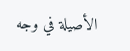الأصيلة في وجه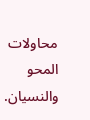محاولات المحو والنسيان.